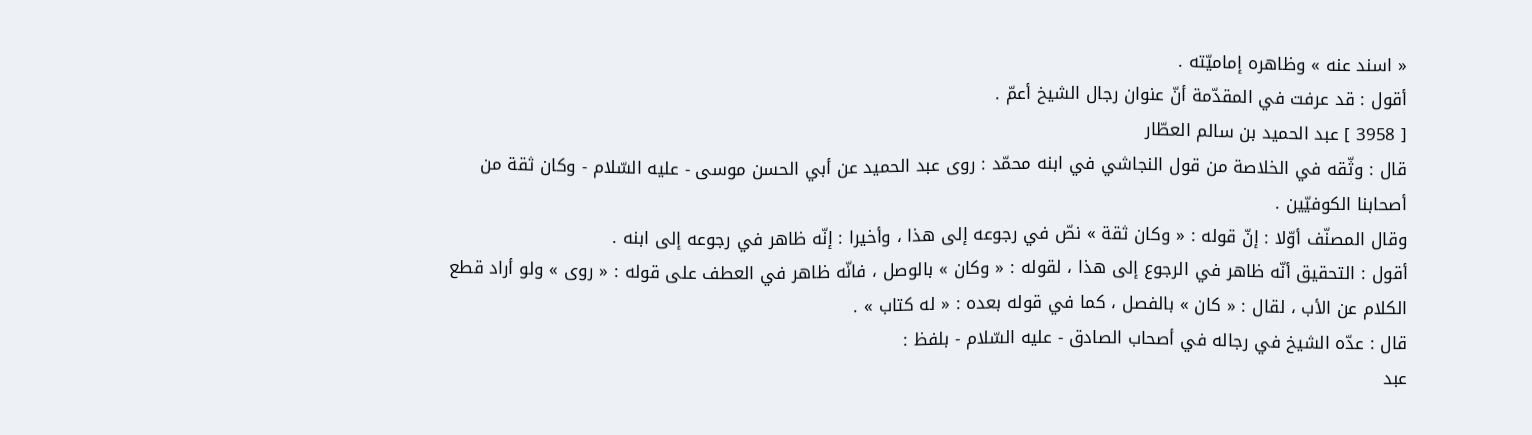« اسند عنه » وظاهره إماميّته .
أقول : قد عرفت في المقدّمة أنّ عنوان رجال الشيخ أعمّ .
[ 3958 ] عبد الحميد بن سالم العطّار
قال : وثّقه في الخلاصة من قول النجاشي في ابنه محمّد : روى عبد الحميد عن أبي الحسن موسى - عليه السّلام - وكان ثقة من أصحابنا الكوفيّين .
وقال المصنّف أوّلا : إنّ قوله : « وكان ثقة » نصّ في رجوعه إلى هذا ، وأخيرا : إنّه ظاهر في رجوعه إلى ابنه .
أقول : التحقيق أنّه ظاهر في الرجوع إلى هذا ، لقوله : « وكان » بالوصل ، فانّه ظاهر في العطف على قوله : « روى » ولو أراد قطع الكلام عن الأب ، لقال : « كان » بالفصل ، كما في قوله بعده : « له كتاب » .
قال : عدّه الشيخ في رجاله في أصحاب الصادق - عليه السّلام - بلفظ :
عبد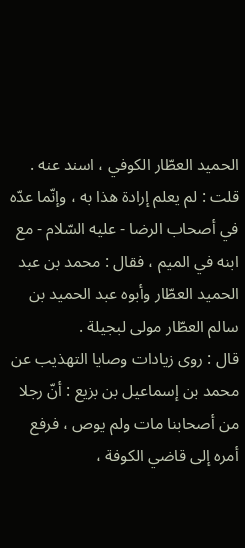الحميد العطّار الكوفي ، اسند عنه .
قلت : لم يعلم إرادة هذا به ، وإنّما عدّه في أصحاب الرضا - عليه السّلام - مع ابنه في الميم ، فقال : محمد بن عبد الحميد العطّار وأبوه عبد الحميد بن سالم العطّار مولى لبجيلة .
قال : روى زيادات وصايا التهذيب عن محمد بن إسماعيل بن بزيع : أنّ رجلا من أصحابنا مات ولم يوص ، فرفع أمره إلى قاضي الكوفة ،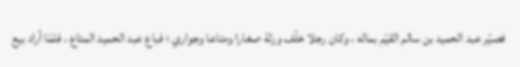فصيّر عبد الحميد بن سالم القيّم بماله ، وكان رجلا خلّف ورثة صغارا ومتاعا وجواري ؛ فباع عبد الحميد المتاع ، فلمّا أراد بيع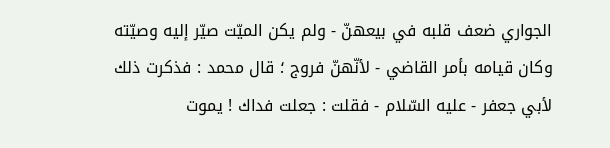الجواري ضعف قلبه في بيعهنّ - ولم يكن الميّت صيّر إليه وصيّته وكان قيامه بأمر القاضي - لأنّهنّ فروج ؛ قال محمد : فذكرت ذلك لأبي جعفر - عليه السّلام - فقلت : جعلت فداك ! يموت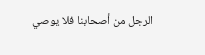الرجل من أصحابنا فلا يوصي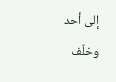إلى أحد وخلّف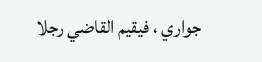جواري ، فيقيم القاضي رجلا